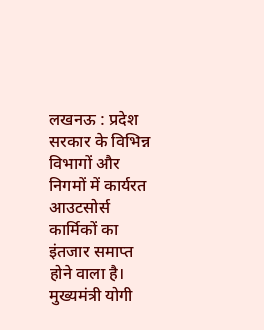लखनऊ : प्रदेश सरकार के विभिन्न विभागों और निगमों में कार्यरत आउटसोर्स कार्मिकों का इंतजार समाप्त होने वाला है। मुख्यमंत्री योगी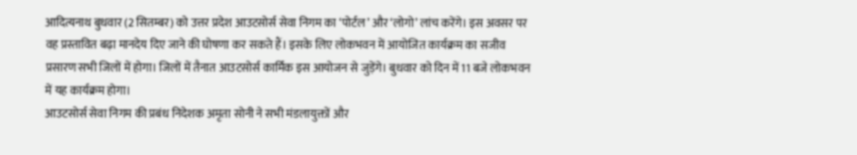आदित्यनाथ बुधवार (2 सितम्बर) को उत्तर प्रदेश आउटसोर्स सेवा निगम का ‘पोर्टल’ और ‘लोगो’ लांच करेंगे। इस अवसर पर वह प्रस्तावित बढ़ा मानदेय दिए जाने की घोषणा कर सकते हैं। इसके लिए लोकभवन में आयोजित कार्यक्रम का सजीव प्रसारण सभी जिलों में होगा। जिलों में तैनात आउटसोर्स कार्मिक इस आयोजन से जुड़ेंगे। बुधवार को दिन में 11 बजे लोकभवन में यह कार्यक्रम होगा।
आउटसोर्स सेवा निगम की प्रबंध निदेशक अमृता सोनी ने सभी मंडलायुक्तों और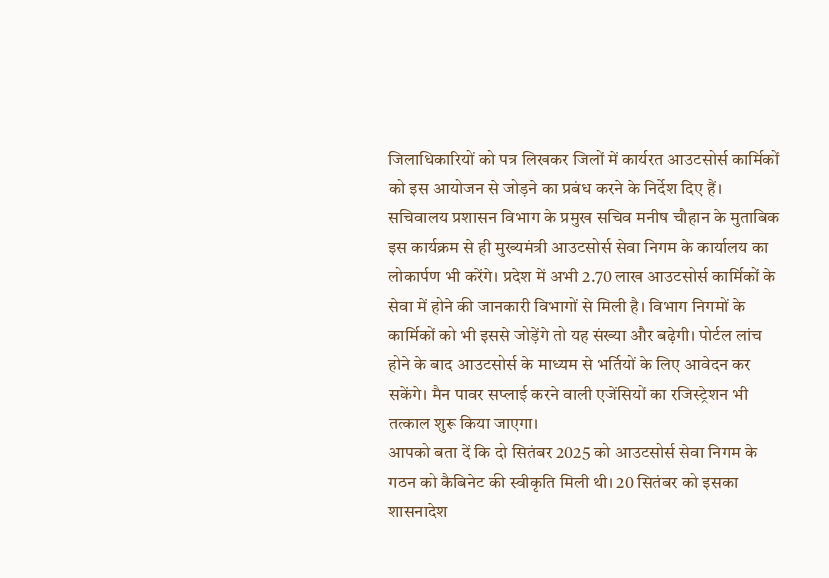जिलाधिकारियों को पत्र लिखकर जिलों में कार्यरत आउटसोर्स कार्मिकों को इस आयोजन से जोड़ने का प्रबंध करने के निर्देश दिए हैं। सचिवालय प्रशासन विभाग के प्रमुख सचिव मनीष चौहान के मुताबिक इस कार्यक्रम से ही मुख्यमंत्री आउटसोर्स सेवा निगम के कार्यालय का लोकार्पण भी करेंगे। प्रदेश में अभी 2.70 लाख आउटसोर्स कार्मिकों के सेवा में होने की जानकारी विभागों से मिली है। विभाग निगमों के कार्मिकों को भी इससे जोड़ेंगे तो यह संख्या और बढ़ेगी। पोर्टल लांच होने के बाद आउटसोर्स के माध्यम से भर्तियों के लिए आवेदन कर सकेंगे। मैन पावर सप्लाई करने वाली एजेंसियों का रजिस्ट्रेशन भी तत्काल शुरू किया जाएगा।
आपको बता दें कि दो सितंबर 2025 को आउटसोर्स सेवा निगम के गठन को कैबिनेट की स्वीकृति मिली थी। 20 सितंबर को इसका शासनादेश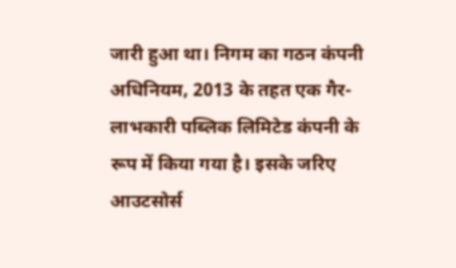जारी हुआ था। निगम का गठन कंपनी अधिनियम, 2013 के तहत एक गैर-लाभकारी पब्लिक लिमिटेड कंपनी के रूप में किया गया है। इसके जरिए आउटसोर्स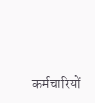कर्मचारियों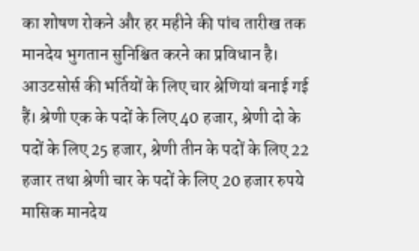का शोषण रोकने और हर महीने की पांच तारीख तक मानदेय भुगतान सुनिश्चित करने का प्रविधान है। आउटसोर्स की भर्तियों के लिए चार श्रेणियां बनाई गई हैं। श्रेणी एक के पदों के लिए 40 हजार, श्रेणी दो के पदों के लिए 25 हजार, श्रेणी तीन के पदों के लिए 22 हजार तथा श्रेणी चार के पदों के लिए 20 हजार रुपये मासिक मानदेय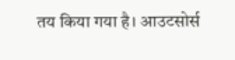तय किया गया है। आउटसोर्स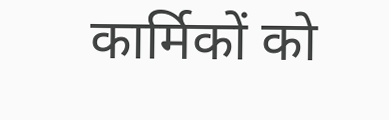कार्मिकों को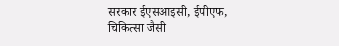सरकार ईएसआइसी, ईपीएफ, चिकित्सा जैसी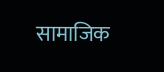सामाजिक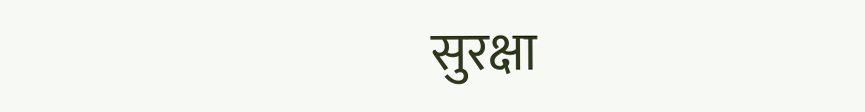सुरक्षा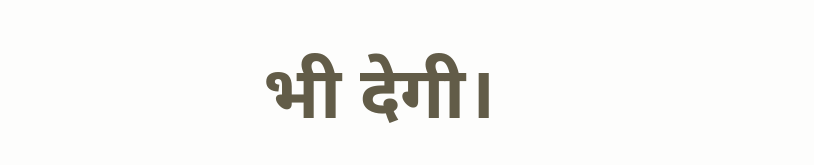भी देगी।